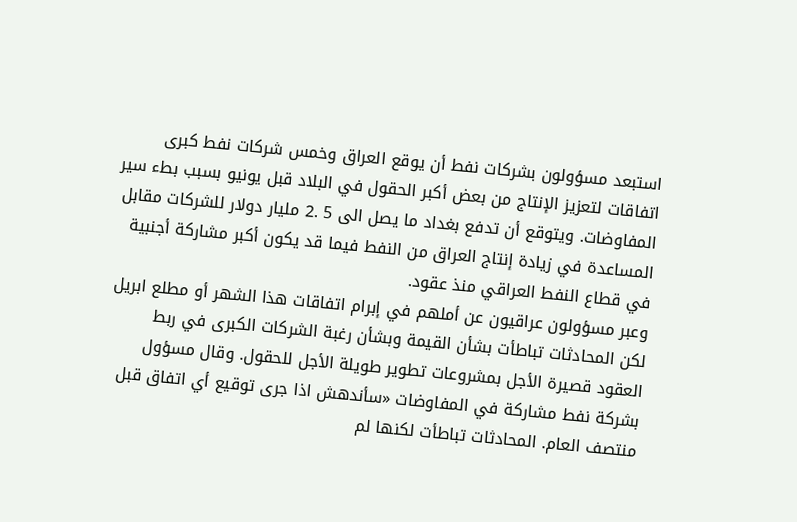استبعد مسؤولون بشركات نفط أن يوقع العراق وخمس شركات نفط كبرى اتفاقات لتعزيز الإنتاج من بعض أكبر الحقول في البلاد قبل يونيو بسبب بطء سير المفاوضات. ويتوقع أن تدفع بغداد ما يصل الى 5 .2 مليار دولار للشركات مقابل المساعدة في زيادة إنتاج العراق من النفط فيما قد يكون أكبر مشاركة أجنبية في قطاع النفط العراقي منذ عقود.
وعبر مسؤولون عراقيون عن أملهم في إبرام اتفاقات هذا الشهر أو مطلع ابريل لكن المحادثات تباطأت بشأن القيمة وبشأن رغبة الشركات الكبرى في ربط العقود قصيرة الأجل بمشروعات تطوير طويلة الأجل للحقول. وقال مسؤول بشركة نفط مشاركة في المفاوضات «سأندهش اذا جرى توقيع أي اتفاق قبل منتصف العام. المحادثات تباطأت لكنها لم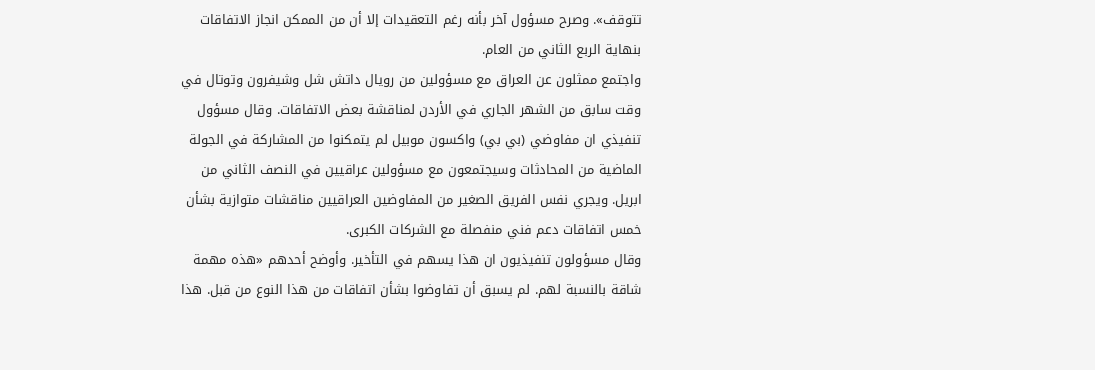تتوقف». وصرح مسؤول آخر بأنه رغم التعقيدات إلا أن من الممكن انجاز الاتفاقات بنهاية الربع الثاني من العام.
واجتمع ممثلون عن العراق مع مسؤولين من رويال داتش شل وشيفرون وتوتال في وقت سابق من الشهر الجاري في الأردن لمناقشة بعض الاتفاقات. وقال مسؤول تنفيذي ان مفاوضي (بي بي) واكسون موبيل لم يتمكنوا من المشاركة في الجولة الماضية من المحادثات وسيجتمعون مع مسؤولين عراقيين في النصف الثاني من ابريل. ويجري نفس الفريق الصغير من المفاوضين العراقيين مناقشات متوازية بشأن خمس اتفاقات دعم فني منفصلة مع الشركات الكبرى.
وقال مسؤولون تنفيذيون ان هذا يسهم في التأخير. وأوضح أحدهم «هذه مهمة شاقة بالنسبة لهم. لم يسبق أن تفاوضوا بشأن اتفاقات من هذا النوع من قبل. هذا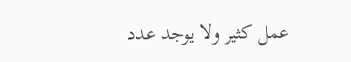عمل كثير ولا يوجد عدد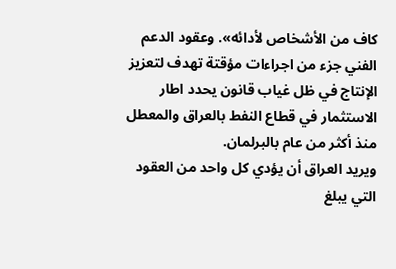كاف من الأشخاص لأدائه». وعقود الدعم الفني جزء من اجراءات مؤقتة تهدف لتعزيز الإنتاج في ظل غياب قانون يحدد اطار الاستثمار في قطاع النفط بالعراق والمعطل منذ أكثر من عام بالبرلمان.
ويريد العراق أن يؤدي كل واحد من العقود التي يبلغ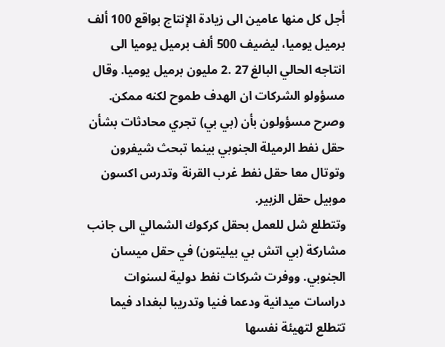أجل كل منها عامين الى زيادة الإنتاج بواقع 100 ألف برميل يوميا، ليضيف 500 ألف برميل يوميا الى انتاجه الحالي البالغ 27 .2 مليون برميل يوميا. وقال مسؤولو الشركات ان الهدف طموح لكنه ممكن.
وصرح مسؤولون بأن (بي بي) تجري محادثات بشأن حقل نفط الرميلة الجنوبي بينما تبحث شيفرون وتوتال معا حقل نفط غرب القرنة وتدرس اكسون موبيل حقل الزبير.
وتتطلع شل للعمل بحقل كركوك الشمالي الى جانب مشاركة (بي اتش بي بيليتون) في حقل ميسان الجنوبي. ووفرت شركات نفط دولية لسنوات دراسات ميدانية ودعما فنيا وتدريبا لبغداد فيما تتطلع لتهيئة نفسها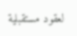لعقود مستقبلية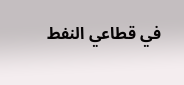في قطاعي النفط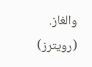والغاز. (رويترز)